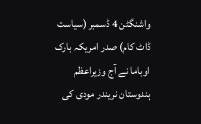واشنگٹن 4 ڈسمبر (سیاست ڈاٹ کام) صدر امریکہ بارک اوباما نے آج وزیراعظم ہندوستان نریندر مودی کی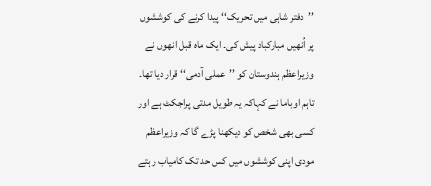’’دفتر شاہی میں تحریک‘‘ پیدا کرنے کی کوششوں پر اُنھیں مبارکباد پیش کی۔ ایک ماہ قبل انھوں نے وزیراعظم ہندوستان کو ’’عملی آدمی‘‘ قرار دیا تھا۔ تاہم اوباما نے کہاکہ یہ طویل مدتی پراجکٹ ہے اور کسی بھی شخص کو دیکھنا پڑے گا کہ وزیراعظم مودی اپنی کوششوں میں کس حد تک کامیاب رہتے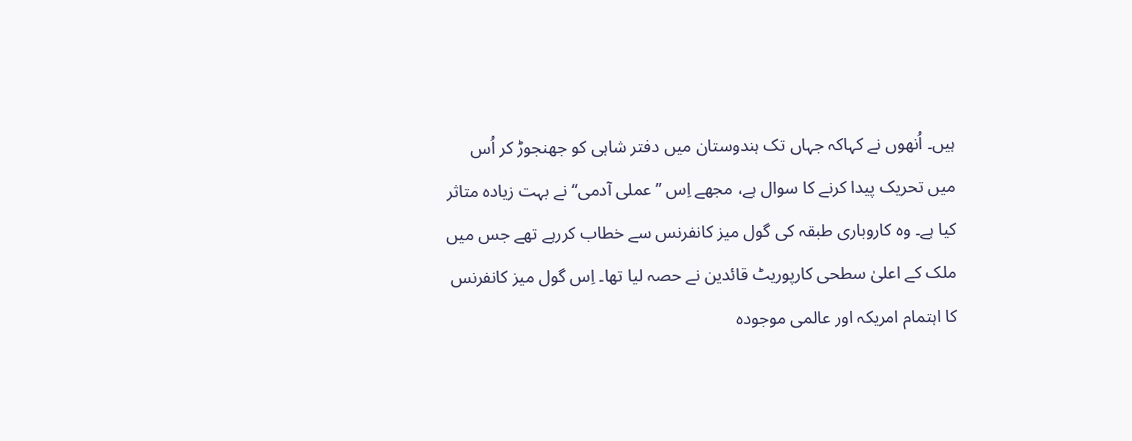ہیں۔ اُنھوں نے کہاکہ جہاں تک ہندوستان میں دفتر شاہی کو جھنجوڑ کر اُس میں تحریک پیدا کرنے کا سوال ہے، مجھے اِس ’’عملی آدمی‘‘ نے بہت زیادہ متاثر کیا ہے۔ وہ کاروباری طبقہ کی گول میز کانفرنس سے خطاب کررہے تھے جس میں ملک کے اعلیٰ سطحی کارپوریٹ قائدین نے حصہ لیا تھا۔ اِس گول میز کانفرنس کا اہتمام امریکہ اور عالمی موجودہ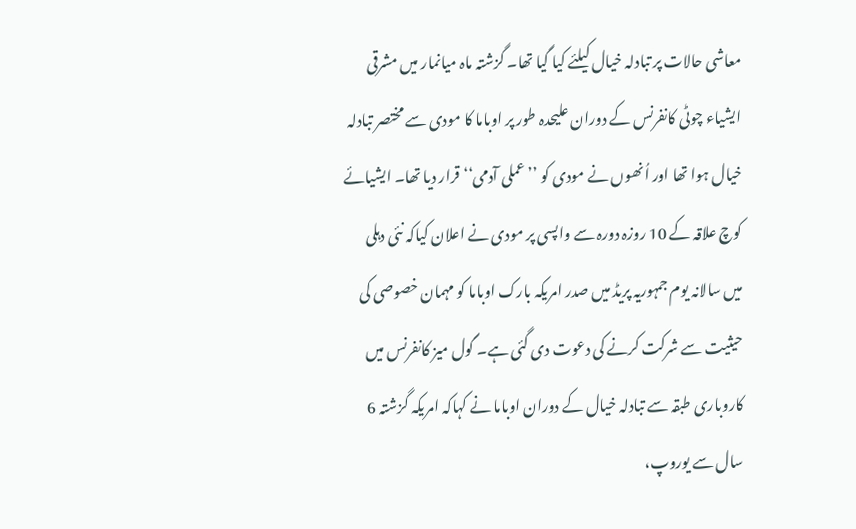معاشی حالات پر تبادلہ خیال کیلئے کیا گیا تھا۔ گزشتہ ماہ میانمار میں مشرقی ایشیاء چوٹی کانفرنس کے دوران علیحدہ طور پر اوباما کا مودی سے مختصر تبادلہ خیال ہوا تھا اور اُنھوں نے مودی کو ’’عملی آدمی‘‘ قرار دیا تھا۔ ایشیائے کوچ علاقہ کے 10 روزہ دورہ سے واپسی پر مودی نے اعلان کیاکہ نئی دہلی میں سالانہ یوم جمہوریہ پریڈ میں صدر امریکہ بارک اوباما کو مہمان خصوصی کی حیثیت سے شرکت کرنے کی دعوت دی گئی ہے۔ گول میز کانفرنس میں کاروباری طبقہ سے تبادلہ خیال کے دوران اوباما نے کہاکہ امریکہ گزشتہ 6 سال سے یوروپ،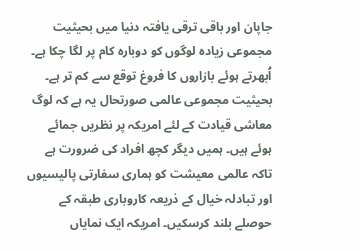جاپان اور باقی ترقی یافتہ دنیا میں بحیثیت مجموعی زیادہ لوگوں کو دوبارہ کام پر لگا چکا ہے۔ اُبھرتے ہوئے بازاروں کا فروغ توقع سے کم تر ہے۔ بحیثیت مجموعی عالمی صورتحال یہ ہے کہ لوگ معاشی قیادت کے لئے امریکہ پر نظریں جمائے ہوئے ہیں۔ ہمیں دیگر کچھ افراد کی ضرورت ہے تاکہ عالمی معیشت کو ہماری سفارتی پالیسیوں اور تبادلہ خیال کے ذریعہ کاروباری طبقہ کے حوصلے بلند کرسکیں۔ امریکہ ایک نمایاں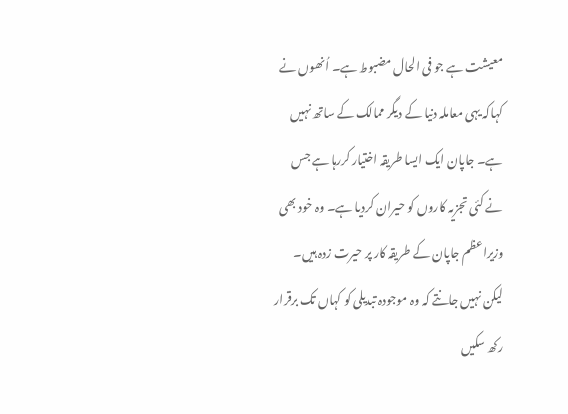معیشت ہے جو فی الحال مضبوط ہے۔ اُنھوں نے کہاکہ یہی معاملہ دنیا کے دیگر ممالک کے ساتھ نہیں ہے۔ جاپان ایک ایسا طریقہ اختیار کررہا ہے جس نے کئی تجزیہ کاروں کو حیران کردیا ہے۔ وہ خود بھی وزیراعظم جاپان کے طریقہ کار پر حیرت زدہ ہیں۔ لیکن نہیں جانتے کہ وہ موجودہ تبدیلی کو کہاں تک برقرار رکھ سکیں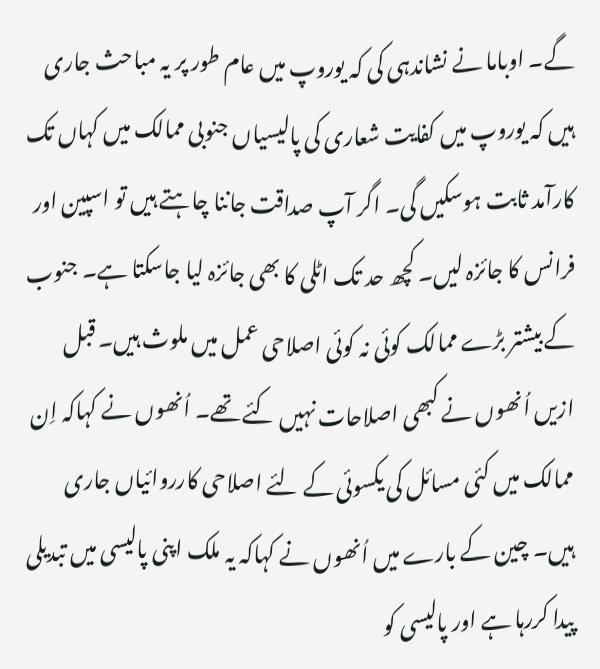گے۔ اوباما نے نشاندہی کی کہ یوروپ میں عام طور پر یہ مباحث جاری ہیں کہ یوروپ میں کفایت شعاری کی پالیسیاں جنوبی ممالک میں کہاں تک کارآمد ثابت ہوسکیں گی۔ اگر آپ صداقت جاننا چاہتے ہیں تو اسپین اور فرانس کا جائزہ لیں۔ کچھ حد تک اٹلی کا بھی جائزہ لیا جاسکتا ہے۔ جنوب کے بیشتر بڑے ممالک کوئی نہ کوئی اصلاحی عمل میں ملوث ہیں۔ قبل ازیں اُنھوں نے کبھی اصلاحات نہیں کئے تھے۔ اُنھوں نے کہاکہ اِن ممالک میں کئی مسائل کی یکسوئی کے لئے اصلاحی کارروائیاں جاری ہیں۔ چین کے بارے میں اُنھوں نے کہاکہ یہ ملک اپنی پالیسی میں تبدیلی پیدا کررہا ہے اور پالیسی کو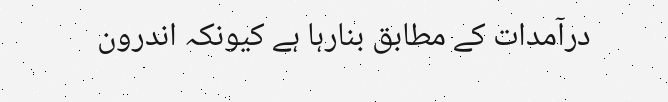درآمدات کے مطابق بنارہا ہے کیونکہ اندرون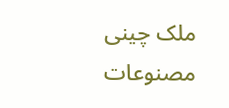ملک چینی مصنوعات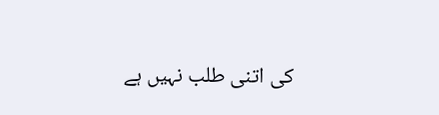کی اتنی طلب نہیں ہے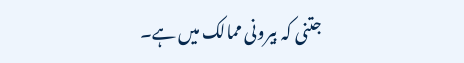جتنی کہ بیرونی ممالک میں ہے۔